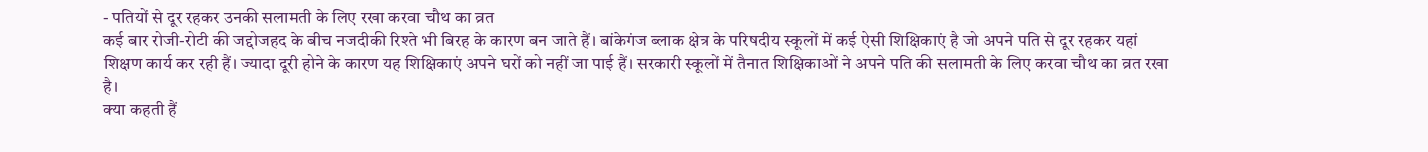- पतियों से दूर रहकर उनकी सलामती के लिए रखा करवा चौथ का व्रत
कई बार रोजी-रोटी की जद्दोजहद के बीच नजदीकी रिश्ते भी बिरह के कारण बन जाते हैं। बांकेगंज ब्लाक क्षेत्र के परिषदीय स्कूलों में कई ऐसी शिक्षिकाएं है जो अपने पति से दूर रहकर यहां शिक्षण कार्य कर रही हैं। ज्यादा दूरी होने के कारण यह शिक्षिकाएं अपने घरों को नहीं जा पाई हैं। सरकारी स्कूलों में तैनात शिक्षिकाओं ने अपने पति की सलामती के लिए करवा चौथ का व्रत रखा है।
क्या कहती हैं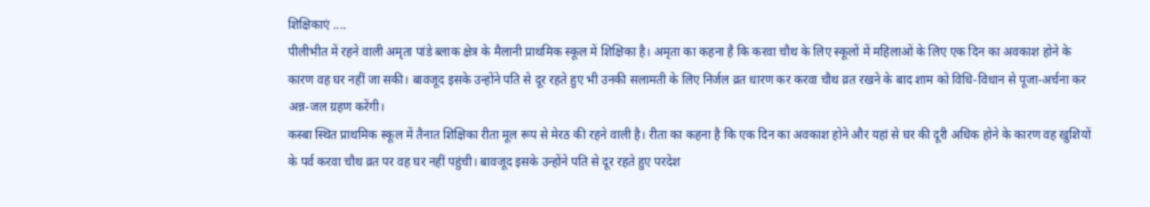शिक्षिकाएं ....
पीलीभीत में रहने वाली अमृता पांडे ब्लाक क्षेत्र के मैलानी प्राथमिक स्कूल में शिक्षिका है। अमृता का कहना है कि करवा चौथ के लिए स्कूलों में महिलाओं के लिए एक दिन का अवकाश होने के कारण वह घर नहीं जा सकी। बावजूद इसके उन्होंने पति से दूर रहते हुए भी उनकी सलामती के लिए निर्जल व्रत धारण कर करवा चौथ व्रत रखने के बाद शाम को विधि-विधान से पूजा-अर्चना कर अन्न-जल ग्रहण करेंगी।
कस्बा स्थित प्राथमिक स्कूल में तैनात शिक्षिका रीता मूल रूप से मेरठ की रहने वाली है। रीता का कहना है कि एक दिन का अवकाश होने और यहां से घर की दूरी अधिक होने के कारण वह खुशियों के पर्व करवा चौथ व्रत पर वह घर नहीं पहुंची। बावजूद इसके उन्होंने पति से दूर रहते हुए परदेश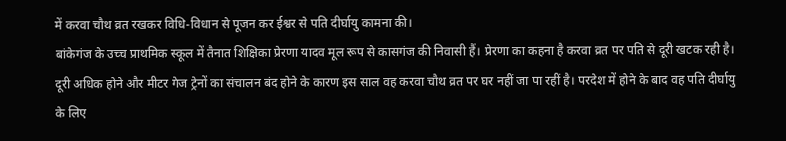में करवा चौथ व्रत रखकर विधि-विधान से पूजन कर ईश्वर से पति दीर्घायु कामना की।
बांकेगंज के उच्च प्राथमिक स्कूल में तैनात शिक्षिका प्रेरणा यादव मूल रूप से कासगंज की निवासी हैं। प्रेरणा का कहना है करवा व्रत पर पति से दूरी खटक रही है। दूरी अधिक होने और मीटर गेज ट्रेनों का संचालन बंद होने के कारण इस साल वह करवा चौथ व्रत पर घर नहीं जा पा रहीं है। परदेश में होने के बाद वह पति दीर्घायु के लिए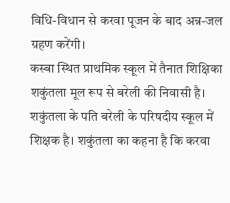विधि-विधान से करवा पूजन के बाद अन्न-जल ग्रहण करेंगी।
कस्बा स्थित प्राथमिक स्कूल में तैनात शिक्षिका शकुंतला मूल रूप से बरेली की निवासी है। शकुंतला के पति बरेली के परिषदीय स्कूल में शिक्षक है। शकुंतला का कहना है कि करवा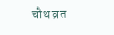चौथ व्रत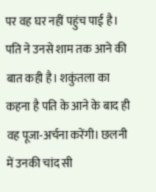पर वह घर नहीं पहुंच पाई है। पति ने उनसे शाम तक आने की बात कही है। शकुंतला का कहना है पति के आने के बाद ही वह पूजा-अर्चना करेंगी। छलनी में उनकी चांद सी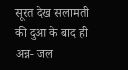सूरत देख सलामती की दुआ के बाद ही अन्न- जल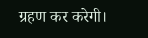ग्रहण कर करेगी।